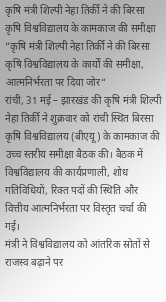कृषि मंत्री शिल्पी नेहा तिर्की ने की बिरसा कृषि विश्वविद्यालय के कामकाज की समीक्षा
“कृषि मंत्री शिल्पी नेहा तिर्की ने की बिरसा कृषि विश्वविद्यालय के कार्यों की समीक्षा, आत्मनिर्भरता पर दिया जोर“
रांची, 31 मई – झारखंड की कृषि मंत्री शिल्पी नेहा तिर्की ने शुक्रवार को रांची स्थित बिरसा कृषि विश्वविद्यालय (बीएयू) के कामकाज की उच्च स्तरीय समीक्षा बैठक की। बैठक में विश्वविद्यालय की कार्यप्रणाली, शोध गतिविधियों, रिक्त पदों की स्थिति और वित्तीय आत्मनिर्भरता पर विस्तृत चर्चा की गई।
मंत्री ने विश्वविद्यालय को आंतरिक स्रोतों से राजस्व बढ़ाने पर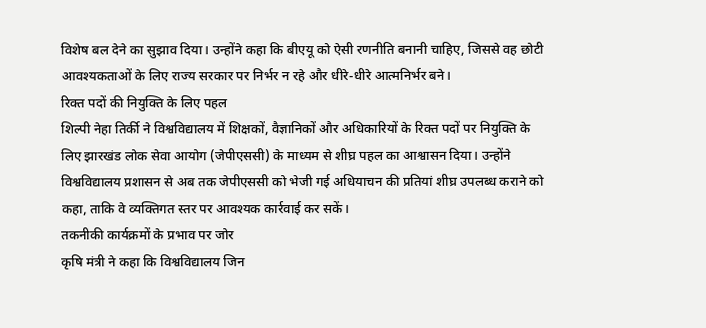विशेष बल देने का सुझाव दिया। उन्होंने कहा कि बीएयू को ऐसी रणनीति बनानी चाहिए, जिससे वह छोटी आवश्यकताओं के लिए राज्य सरकार पर निर्भर न रहे और धीरे-धीरे आत्मनिर्भर बने।
रिक्त पदों की नियुक्ति के लिए पहल
शिल्पी नेहा तिर्की ने विश्वविद्यालय में शिक्षकों, वैज्ञानिकों और अधिकारियों के रिक्त पदों पर नियुक्ति के लिए झारखंड लोक सेवा आयोग (जेपीएससी) के माध्यम से शीघ्र पहल का आश्वासन दिया। उन्होंने विश्वविद्यालय प्रशासन से अब तक जेपीएससी को भेजी गई अधियाचन की प्रतियां शीघ्र उपलब्ध कराने को कहा, ताकि वे व्यक्तिगत स्तर पर आवश्यक कार्रवाई कर सकें।
तकनीकी कार्यक्रमों के प्रभाव पर जोर
कृषि मंत्री ने कहा कि विश्वविद्यालय जिन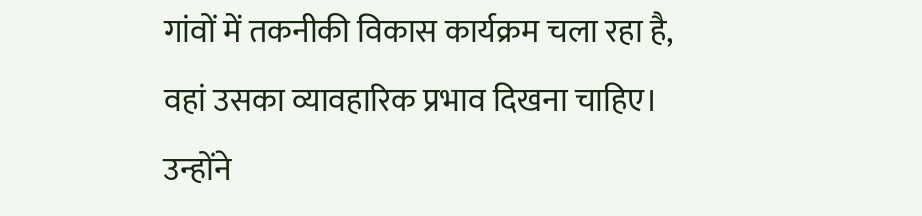गांवों में तकनीकी विकास कार्यक्रम चला रहा है, वहां उसका व्यावहारिक प्रभाव दिखना चाहिए। उन्होंने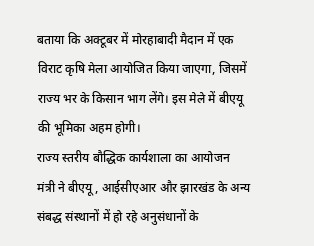बताया कि अक्टूबर में मोरहाबादी मैदान में एक विराट कृषि मेला आयोजित किया जाएगा, जिसमें राज्य भर के किसान भाग लेंगे। इस मेले में बीएयू की भूमिका अहम होगी।
राज्य स्तरीय बौद्धिक कार्यशाला का आयोजन
मंत्री ने बीएयू, आईसीएआर और झारखंड के अन्य संबद्ध संस्थानों में हो रहे अनुसंधानों के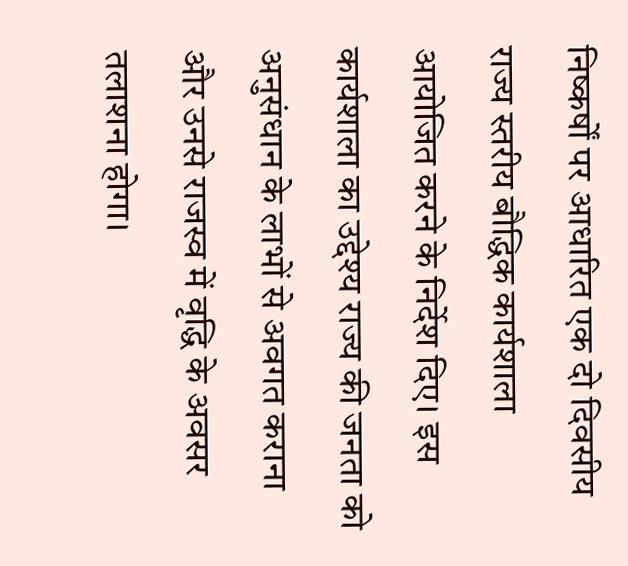निष्कर्षों पर आधारित एक दो दिवसीय राज्य स्तरीय बौद्धिक कार्यशाला आयोजित करने के निर्देश दिए। इस कार्यशाला का उद्देश्य राज्य की जनता को अनुसंधान के लाभों से अवगत कराना और उनसे राजस्व में वृद्धि के अवसर तलाशना होगा।